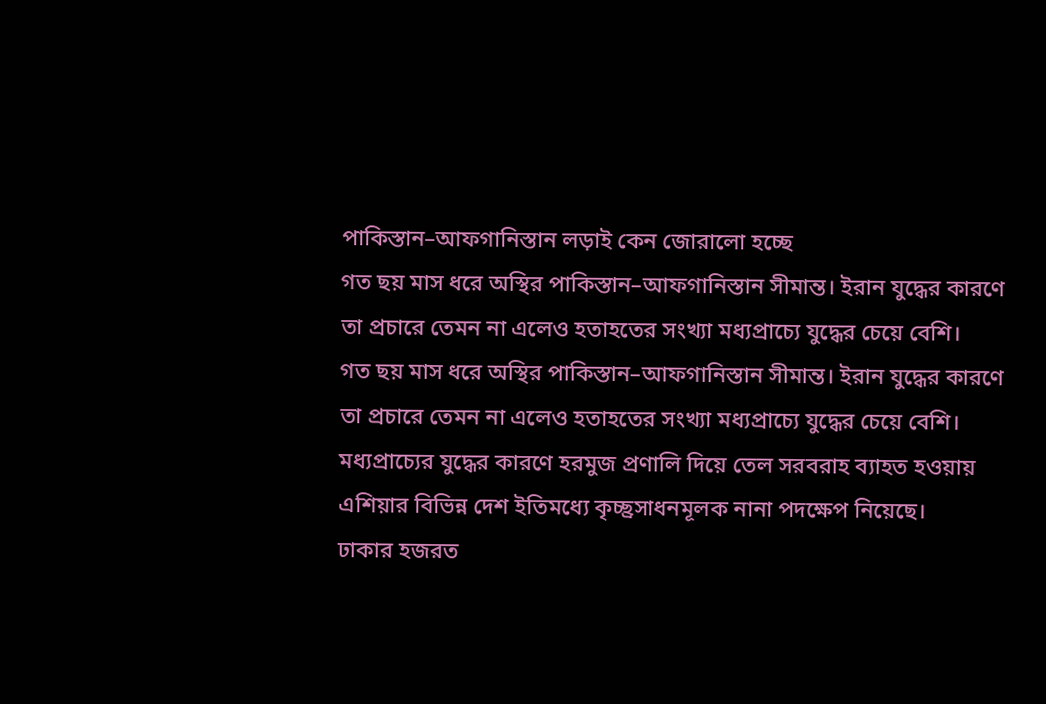পাকিস্তান–আফগানিস্তান লড়াই কেন জোরালো হচ্ছে
গত ছয় মাস ধরে অস্থির পাকিস্তান–আফগানিস্তান সীমান্ত। ইরান যুদ্ধের কারণে তা প্রচারে তেমন না এলেও হতাহতের সংখ্যা মধ্যপ্রাচ্যে যুদ্ধের চেয়ে বেশি।
গত ছয় মাস ধরে অস্থির পাকিস্তান–আফগানিস্তান সীমান্ত। ইরান যুদ্ধের কারণে তা প্রচারে তেমন না এলেও হতাহতের সংখ্যা মধ্যপ্রাচ্যে যুদ্ধের চেয়ে বেশি।
মধ্যপ্রাচ্যের যুদ্ধের কারণে হরমুজ প্রণালি দিয়ে তেল সরবরাহ ব্যাহত হওয়ায় এশিয়ার বিভিন্ন দেশ ইতিমধ্যে কৃচ্ছ্রসাধনমূলক নানা পদক্ষেপ নিয়েছে।
ঢাকার হজরত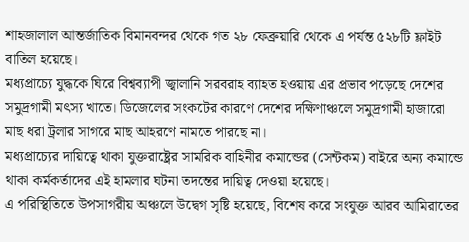শাহজালাল আন্তর্জাতিক বিমানবন্দর থেকে গত ২৮ ফেব্রুয়ারি থেকে এ পর্যন্ত ৫২৮টি ফ্লাইট বাতিল হয়েছে।
মধ্যপ্রাচ্যে যুদ্ধকে ঘিরে বিশ্বব্যাপী জ্বালানি সরবরাহ ব্যাহত হওয়ায় এর প্রভাব পড়েছে দেশের সমুদ্রগামী মৎস্য খাতে। ডিজেলের সংকটের কারণে দেশের দক্ষিণাঞ্চলে সমুদ্রগামী হাজারো মাছ ধরা ট্রলার সাগরে মাছ আহরণে নামতে পারছে না।
মধ্যপ্রাচ্যের দায়িত্বে থাকা যুক্তরাষ্ট্রের সামরিক বাহিনীর কমান্ডের (সেন্টকম) বাইরে অন্য কমান্ডে থাকা কর্মকর্তাদের এই হামলার ঘটনা তদন্তের দায়িত্ব দেওয়া হয়েছে।
এ পরিস্থিতিতে উপসাগরীয় অঞ্চলে উদ্বেগ সৃষ্টি হয়েছে, বিশেষ করে সংযুক্ত আরব আমিরাতের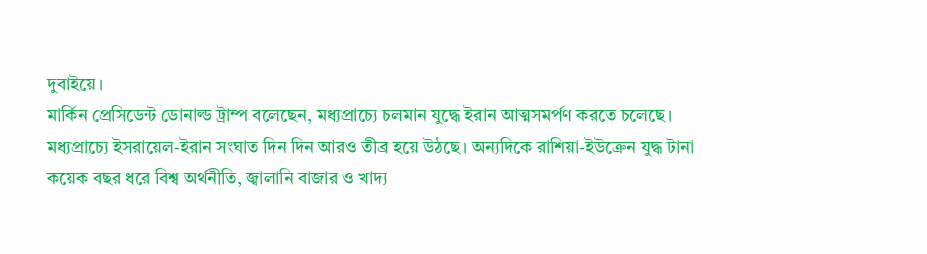দুবাইয়ে।
মার্কিন প্রেসিডেন্ট ডোনাল্ড ট্রাম্প বলেছেন, মধ্যপ্রাচ্যে চলমান যুদ্ধে ইরান আত্মসমর্পণ করতে চলেছে।
মধ্যপ্রাচ্যে ইসরায়েল-ইরান সংঘাত দিন দিন আরও তীব্র হয়ে উঠছে। অন্যদিকে রাশিয়া-ইউক্রেন যুদ্ধ টানা কয়েক বছর ধরে বিশ্ব অর্থনীতি, জ্বালানি বাজার ও খাদ্য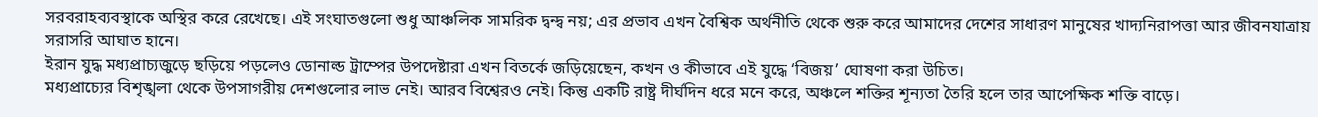সরবরাহব্যবস্থাকে অস্থির করে রেখেছে। এই সংঘাতগুলো শুধু আঞ্চলিক সামরিক দ্বন্দ্ব নয়; এর প্রভাব এখন বৈশ্বিক অর্থনীতি থেকে শুরু করে আমাদের দেশের সাধারণ মানুষের খাদ্যনিরাপত্তা আর জীবনযাত্রায় সরাসরি আঘাত হানে।
ইরান যুদ্ধ মধ্যপ্রাচ্যজুড়ে ছড়িয়ে পড়লেও ডোনাল্ড ট্রাম্পের উপদেষ্টারা এখন বিতর্কে জড়িয়েছেন, কখন ও কীভাবে এই যুদ্ধে ‘বিজয়’ ঘোষণা করা উচিত।
মধ্যপ্রাচ্যের বিশৃঙ্খলা থেকে উপসাগরীয় দেশগুলোর লাভ নেই। আরব বিশ্বেরও নেই। কিন্তু একটি রাষ্ট্র দীর্ঘদিন ধরে মনে করে, অঞ্চলে শক্তির শূন্যতা তৈরি হলে তার আপেক্ষিক শক্তি বাড়ে।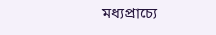মধ্যপ্রাচ্যে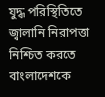যুদ্ধ পরিস্থিতিতে জ্বালানি নিরাপত্তা নিশ্চিত করতে বাংলাদেশকে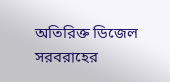অতিরিক্ত ডিজেল সরবরাহের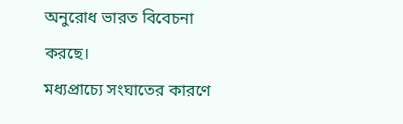অনুরোধ ভারত বিবেচনা করছে।
মধ্যপ্রাচ্যে সংঘাতের কারণে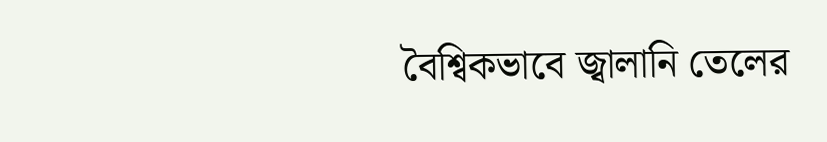বৈশ্বিকভাবে জ্বালানি তেলের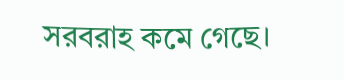সরবরাহ কমে গেছে।